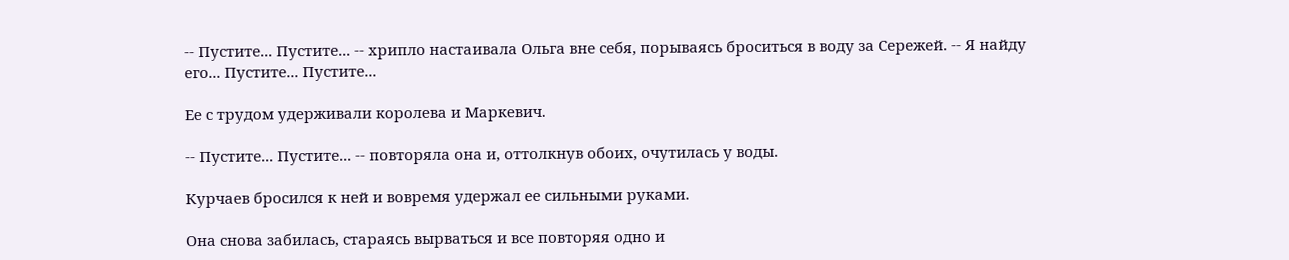-- Пустите... Пустите... -- хрипло настаивала Ольга вне себя, порываясь броситься в воду за Сережей. -- Я найду его... Пустите... Пустите...

Ее с трудом удерживали королева и Маркевич.

-- Пустите... Пустите... -- повторяла она и, оттолкнув обоих, очутилась у воды.

Курчаев бросился к ней и вовремя удержал ее сильными руками.

Она снова забилась, стараясь вырваться и все повторяя одно и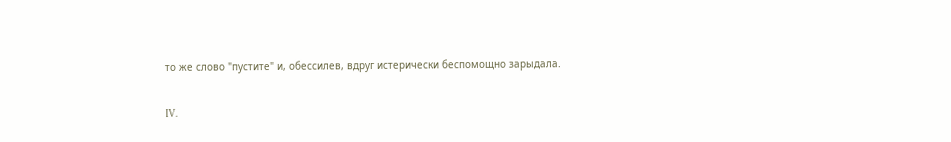то же слово "пустите" и, обессилев, вдруг истерически беспомощно зарыдала.

IV.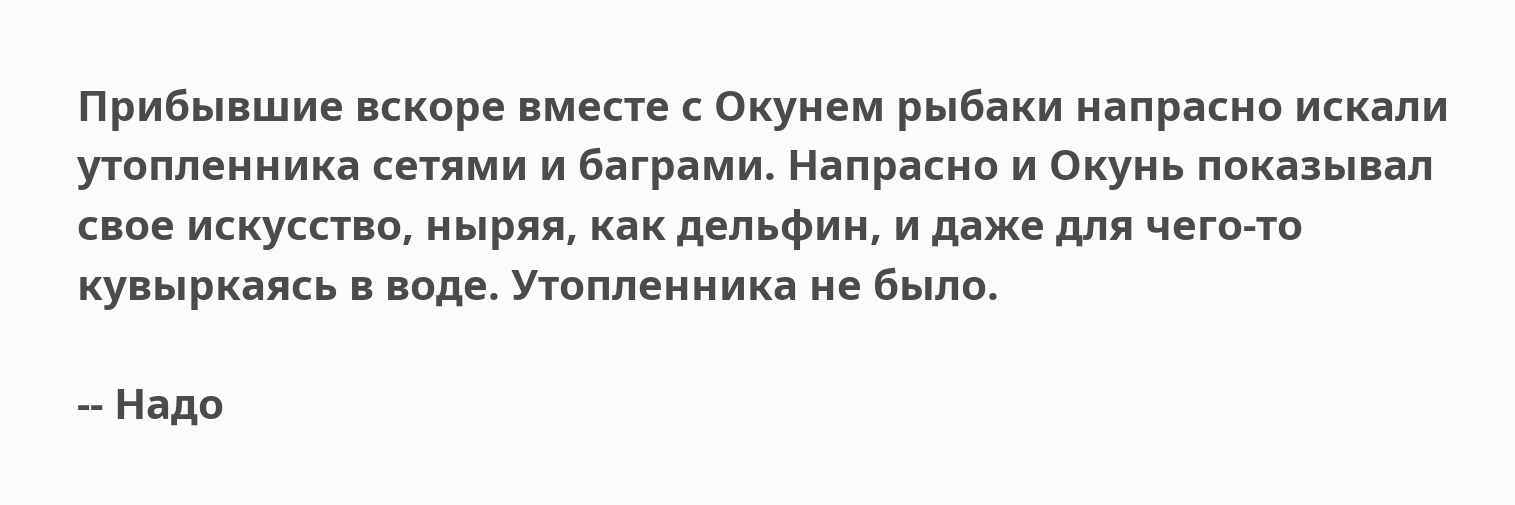Прибывшие вскоре вместе с Окунем рыбаки напрасно искали утопленника сетями и баграми. Напрасно и Окунь показывал свое искусство, ныряя, как дельфин, и даже для чего-то кувыркаясь в воде. Утопленника не было.

-- Надо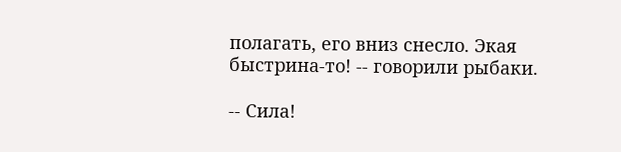полагать, его вниз снесло. Экая быстрина-то! -- говорили рыбаки.

-- Сила!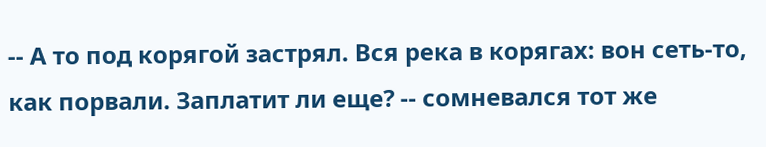-- А то под корягой застрял. Вся река в корягах: вон сеть-то, как порвали. Заплатит ли еще? -- сомневался тот же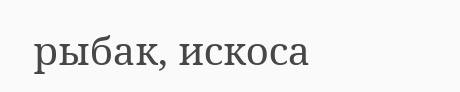рыбак, искоса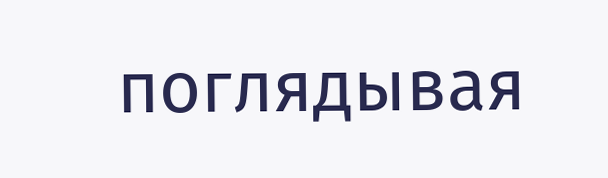поглядывая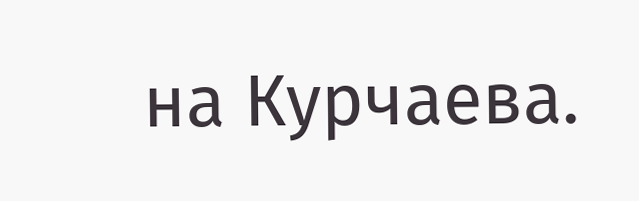на Курчаева.